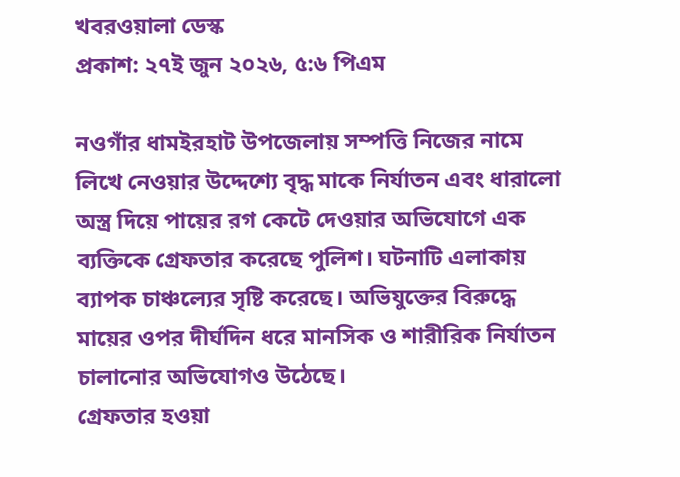খবরওয়ালা ডেস্ক
প্রকাশ: ২৭ই জুন ২০২৬, ৫:৬ পিএম

নওগাঁর ধামইরহাট উপজেলায় সম্পত্তি নিজের নামে লিখে নেওয়ার উদ্দেশ্যে বৃদ্ধ মাকে নির্যাতন এবং ধারালো অস্ত্র দিয়ে পায়ের রগ কেটে দেওয়ার অভিযোগে এক ব্যক্তিকে গ্রেফতার করেছে পুলিশ। ঘটনাটি এলাকায় ব্যাপক চাঞ্চল্যের সৃষ্টি করেছে। অভিযুক্তের বিরুদ্ধে মায়ের ওপর দীর্ঘদিন ধরে মানসিক ও শারীরিক নির্যাতন চালানোর অভিযোগও উঠেছে।
গ্রেফতার হওয়া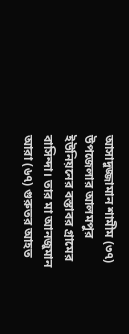আসাদুজ্জামান শামীম (৩৭) উপজেলার আলমপুর ইউনিয়নের বস্তাবর গ্রামের বাসিন্দা। তার মা আনজুমান আরা (৬৭) গুরুতর আহত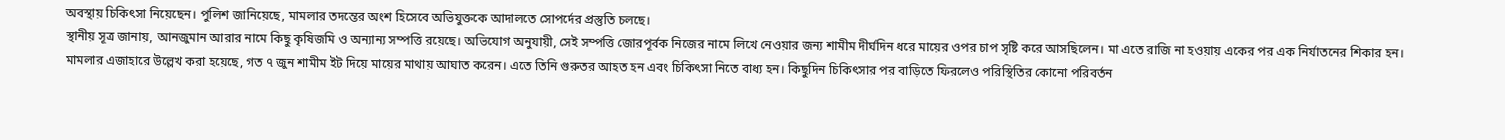অবস্থায় চিকিৎসা নিয়েছেন। পুলিশ জানিয়েছে, মামলার তদন্তের অংশ হিসেবে অভিযুক্তকে আদালতে সোপর্দের প্রস্তুতি চলছে।
স্থানীয় সূত্র জানায়, আনজুমান আরার নামে কিছু কৃষিজমি ও অন্যান্য সম্পত্তি রয়েছে। অভিযোগ অনুযায়ী, সেই সম্পত্তি জোরপূর্বক নিজের নামে লিখে নেওয়ার জন্য শামীম দীর্ঘদিন ধরে মায়ের ওপর চাপ সৃষ্টি করে আসছিলেন। মা এতে রাজি না হওয়ায় একের পর এক নির্যাতনের শিকার হন।
মামলার এজাহারে উল্লেখ করা হয়েছে, গত ৭ জুন শামীম ইট দিয়ে মায়ের মাথায় আঘাত করেন। এতে তিনি গুরুতর আহত হন এবং চিকিৎসা নিতে বাধ্য হন। কিছুদিন চিকিৎসার পর বাড়িতে ফিরলেও পরিস্থিতির কোনো পরিবর্তন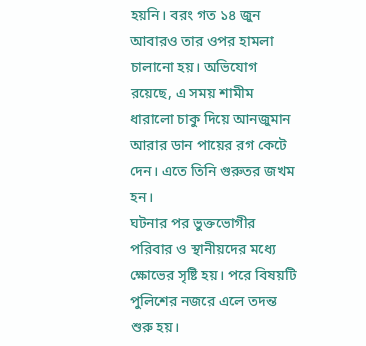হয়নি। বরং গত ১৪ জুন আবারও তার ওপর হামলা চালানো হয়। অভিযোগ রয়েছে, এ সময় শামীম ধারালো চাকু দিয়ে আনজুমান আরার ডান পায়ের রগ কেটে দেন। এতে তিনি গুরুতর জখম হন।
ঘটনার পর ভুক্তভোগীর পরিবার ও স্থানীয়দের মধ্যে ক্ষোভের সৃষ্টি হয়। পরে বিষয়টি পুলিশের নজরে এলে তদন্ত শুরু হয়।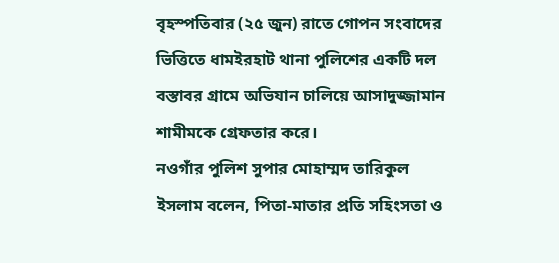বৃহস্পতিবার (২৫ জুন) রাতে গোপন সংবাদের ভিত্তিতে ধামইরহাট থানা পুলিশের একটি দল বস্তাবর গ্রামে অভিযান চালিয়ে আসাদুজ্জামান শামীমকে গ্রেফতার করে।
নওগাঁর পুলিশ সুপার মোহাম্মদ তারিকুল ইসলাম বলেন, পিতা-মাতার প্রতি সহিংসতা ও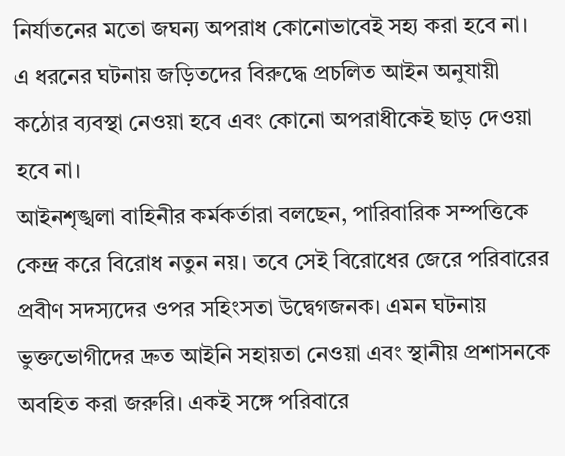নির্যাতনের মতো জঘন্য অপরাধ কোনোভাবেই সহ্য করা হবে না। এ ধরনের ঘটনায় জড়িতদের বিরুদ্ধে প্রচলিত আইন অনুযায়ী কঠোর ব্যবস্থা নেওয়া হবে এবং কোনো অপরাধীকেই ছাড় দেওয়া হবে না।
আইনশৃঙ্খলা বাহিনীর কর্মকর্তারা বলছেন, পারিবারিক সম্পত্তিকে কেন্দ্র করে বিরোধ নতুন নয়। তবে সেই বিরোধের জেরে পরিবারের প্রবীণ সদস্যদের ওপর সহিংসতা উদ্বেগজনক। এমন ঘটনায় ভুক্তভোগীদের দ্রুত আইনি সহায়তা নেওয়া এবং স্থানীয় প্রশাসনকে অবহিত করা জরুরি। একই সঙ্গে পরিবারে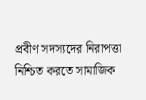প্রবীণ সদস্যদের নিরাপত্তা নিশ্চিত করতে সামাজিক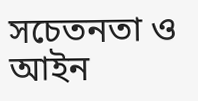সচেতনতা ও আইন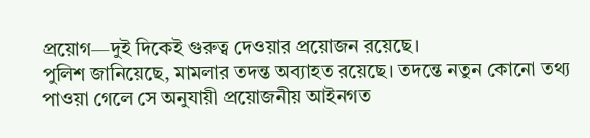প্রয়োগ—দুই দিকেই গুরুত্ব দেওয়ার প্রয়োজন রয়েছে।
পুলিশ জানিয়েছে, মামলার তদন্ত অব্যাহত রয়েছে। তদন্তে নতুন কোনো তথ্য পাওয়া গেলে সে অনুযায়ী প্রয়োজনীয় আইনগত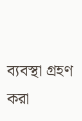ব্যবস্থা গ্রহণ করা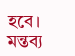হবে।
মন্তব্য